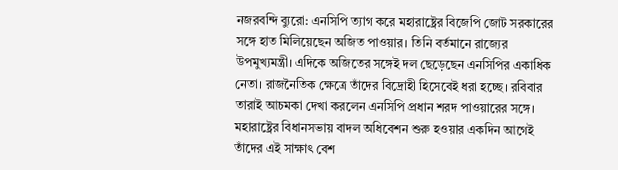নজরবন্দি ব্যুরো: এনসিপি ত্যাগ করে মহারাষ্ট্রের বিজেপি জোট সরকারের সঙ্গে হাত মিলিয়েছেন অজিত পাওয়ার। তিনি বর্তমানে রাজ্যের উপমুখ্যমন্ত্রী। এদিকে অজিতের সঙ্গেই দল ছেড়েছেন এনসিপির একাধিক নেতা। রাজনৈতিক ক্ষেত্রে তাঁদের বিদ্রোহী হিসেবেই ধরা হচ্ছে। রবিবার তারাই আচমকা দেখা করলেন এনসিপি প্রধান শরদ পাওয়ারের সঙ্গে। মহারাষ্ট্রের বিধানসভায় বাদল অধিবেশন শুরু হওয়ার একদিন আগেই তাঁদের এই সাক্ষাৎ বেশ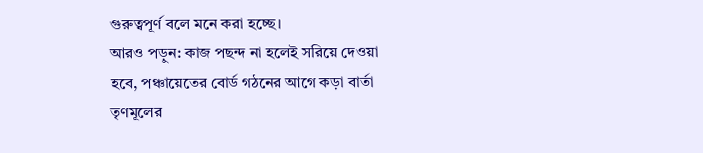গুরুত্বপূর্ণ বলে মনে করা হচ্ছে।
আরও পড়ুন: কাজ পছন্দ না হলেই সরিয়ে দেওয়া হবে, পঞ্চায়েতের বোর্ড গঠনের আগে কড়া বার্তা তৃণমূলের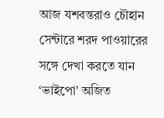আজ যশবন্তরাও চৌহান সেন্টারে শরদ পাওয়ারের সঙ্গে দেখা করতে যান ‘ভাইপো’ অজিত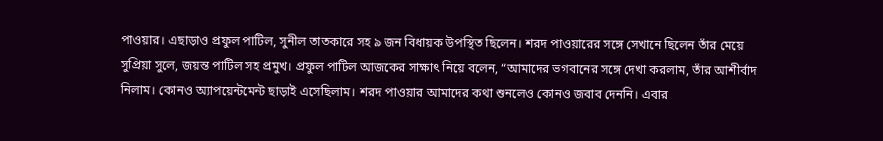পাওয়ার। এছাড়াও প্রফুল পাটিল, সুনীল তাতকারে সহ ৯ জন বিধায়ক উপস্থিত ছিলেন। শরদ পাওয়ারের সঙ্গে সেখানে ছিলেন তাঁর মেয়ে সুপ্রিয়া সুলে, জয়ন্ত পাটিল সহ প্রমুখ। প্রফুল পাটিল আজকের সাক্ষাৎ নিয়ে বলেন, “আমাদের ভগবানের সঙ্গে দেখা করলাম, তাঁর আশীর্বাদ নিলাম। কোনও অ্যাপয়েন্টমেন্ট ছাড়াই এসেছিলাম। শরদ পাওয়ার আমাদের কথা শুনলেও কোনও জবাব দেননি। এবার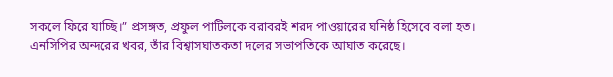সকলে ফিরে যাচ্ছি।” প্রসঙ্গত, প্রফুল পাটিলকে বরাবরই শরদ পাওয়ারের ঘনিষ্ঠ হিসেবে বলা হত। এনসিপির অন্দরের খবর, তাঁর বিশ্বাসঘাতকতা দলের সভাপতিকে আঘাত করেছে।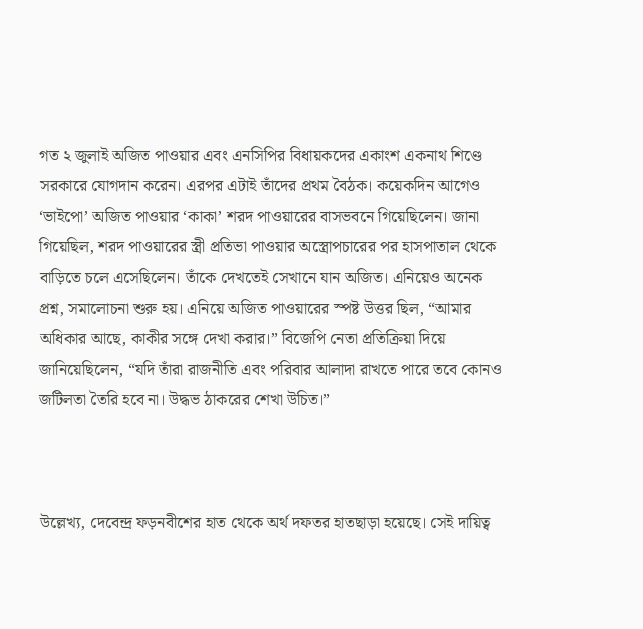গত ২ জুলাই অজিত পাওয়ার এবং এনসিপির বিধায়কদের একাংশ একনাথ শিণ্ডে সরকারে যোগদান করেন। এরপর এটাই তাঁদের প্রথম বৈঠক। কয়েকদিন আগেও ‘ভাইপো’ অজিত পাওয়ার ‘কাকা’ শরদ পাওয়ারের বাসভবনে গিয়েছিলেন। জানা গিয়েছিল, শরদ পাওয়ারের স্ত্রী প্রতিভা পাওয়ার অস্ত্রোপচারের পর হাসপাতাল থেকে বাড়িতে চলে এসেছিলেন। তাঁকে দেখতেই সেখানে যান অজিত। এনিয়েও অনেক প্রশ্ন, সমালোচনা শুরু হয়। এনিয়ে অজিত পাওয়ারের স্পষ্ট উত্তর ছিল, “আমার অধিকার আছে, কাকীর সঙ্গে দেখা করার।” বিজেপি নেতা প্রতিক্রিয়া দিয়ে জানিয়েছিলেন, “যদি তাঁরা রাজনীতি এবং পরিবার আলাদা রাখতে পারে তবে কোনও জটিলতা তৈরি হবে না। উদ্ধভ ঠাকরের শেখা উচিত।”



উল্লেখ্য, দেবেন্দ্র ফড়নবীশের হাত থেকে অর্থ দফতর হাতছাড়া হয়েছে। সেই দায়িত্ব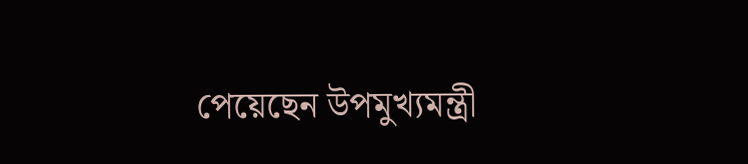পেয়েছেন উপমুখ্যমন্ত্রী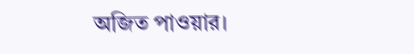অজিত পাওয়ার।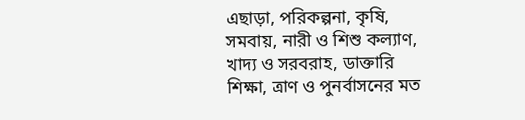এছাড়া, পরিকল্পনা, কৃষি, সমবায়, নারী ও শিশু কল্যাণ, খাদ্য ও সরবরাহ, ডাক্তারি শিক্ষা, ত্রাণ ও পুনর্বাসনের মত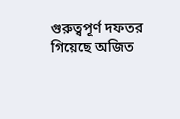গুরুত্বপূর্ণ দফতর গিয়েছে অজিত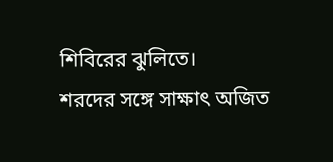শিবিরের ঝুলিতে।
শরদের সঙ্গে সাক্ষাৎ অজিত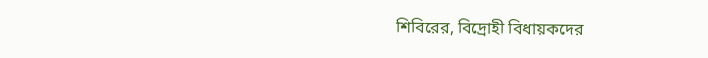শিবিরের, বিদ্রোহী বিধায়কদের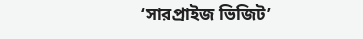‘সারপ্রাইজ ভিজিট’